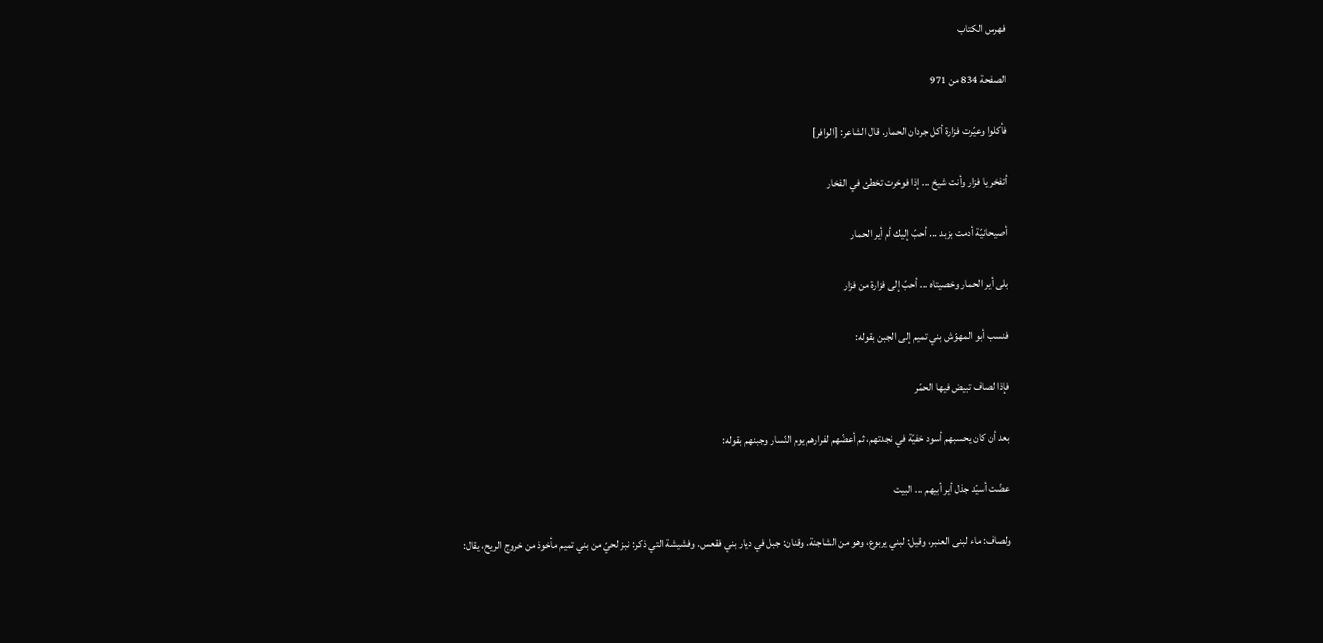فهرس الكتاب

الصفحة 834 من 971

فأكلوا وعيّرت فزارة أكل جردان الحمار. قال الشاعر: [الوافر]

أتفخر يا فزار وأنت شيخ ... إذا فوخرت تخطئ في الفخار

أصيحانيّة أدمت بزبد ... أحبّ إليك أم أير الحمار

بلى أير الحمار وخصيتاه ... أحبّ إلى فزارة من فزار

فنسب أبو المهوّش بني تميم إلى الجبن بقوله:

فإذا لصاف تبيض فيها الحمّر

بعد أن كان يحسبهم أسود خفيّة في نجدتهم، ثم أعضّهم لفرارهم يوم النّسار وجبنهم بقوله:

عضّت أسيّد جذل أير أبيهم ... البيت

ولصاف: ماء لبنى العنبر، وقيل: لبني يربوع، وهو من الشاجنة. وقنان: جبل في ديار بني فقعس. وفشيشة التي ذكر: نبز لحيّ من بني تميم مأخوذ من خروج الريح، يقال: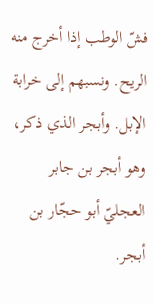فشّ الوطب إذا أخرج منه الريح. ونسبهم إلى خرابة الإبل. وأبجر الذي ذكر، وهو أبجر بن جابر العجليّ أبو حجّار بن أبجر.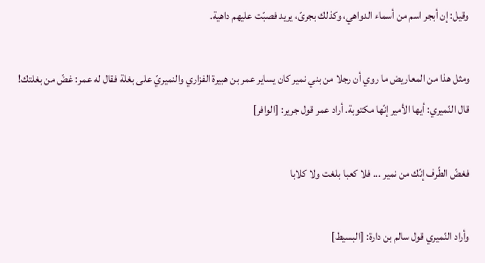وقيل: إن أبجر اسم من أسماء الدواهي، وكذلك بجرىّ، يريد فصبّت عليهم داهية.

ومثل هذا من المعاريض ما روي أن رجلا من بني نمير كان يساير عمر بن هبيرة الفزاري والنميريّ على بغلة فقال له عمر: غضّ من بغلتك! قال النّميري: أيها الأمير إنّها مكتوبة. أراد عمر قول جرير: [الوافر]

فغضّ الطّرف إنّك من نمير ... فلا كعبا بلغت ولا كلابا

وأراد النّميري قول سالم بن دارة: [البسيط]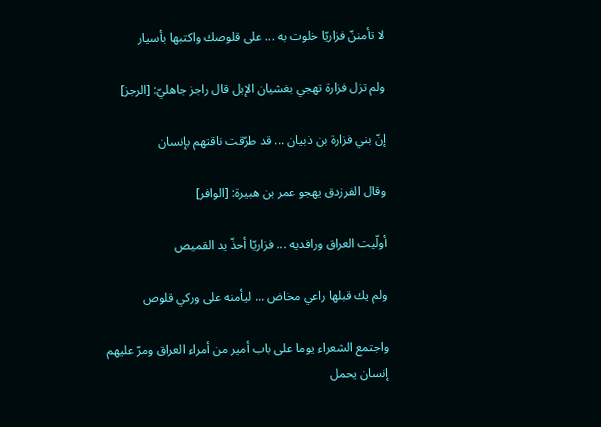لا تأمننّ فزاريّا خلوت به ... على قلوصك واكتبها بأسيار

ولم تزل فزارة تهجي بغشيان الإبل قال راجز جاهليّ: [الرجز]

إنّ بني فزارة بن ذبيان ... قد طرّقت ناقتهم بإنسان

وقال الفرزدق يهجو عمر بن هبيرة: [الوافر]

أولّيت العراق ورافديه ... فزاريّا أحذّ يد القميص

ولم يك قبلها راعي مخاض ... ليأمنه على وركي قلوص

واجتمع الشعراء يوما على باب أمير من أمراء العراق ومرّ عليهم إنسان يحمل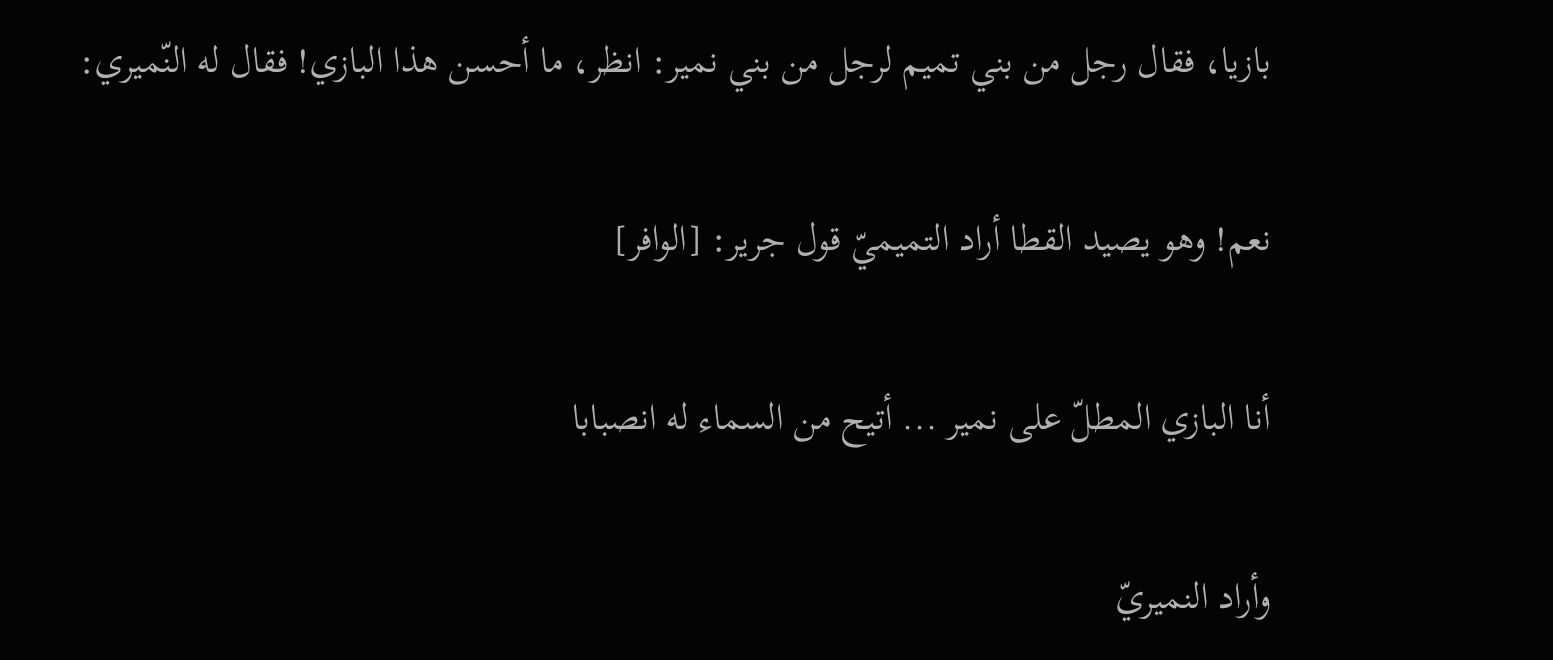بازيا، فقال رجل من بني تميم لرجل من بني نمير: انظر، ما أحسن هذا البازي! فقال له النّميري:

نعم! وهو يصيد القطا أراد التميميّ قول جرير: [الوافر]

أنا البازي المطلّ على نمير ... أتيح من السماء له انصبابا

وأراد النميريّ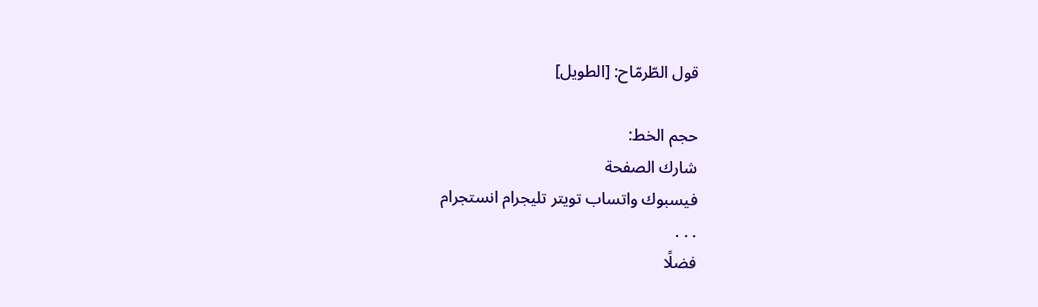قول الطّرمّاح: [الطويل]

حجم الخط:
شارك الصفحة
فيسبوك واتساب تويتر تليجرام انستجرام
. . .
فضلًا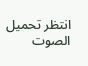انتظر تحميل الصوت